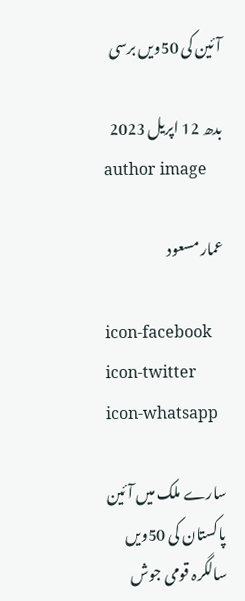آئین کی 50ویں برسی

بدھ 12 اپریل 2023
author image

عمار مسعود

icon-facebook icon-twitter icon-whatsapp

سارے ملک میں آئین پاکستان کی 50ویں سالگرہ قومی جوش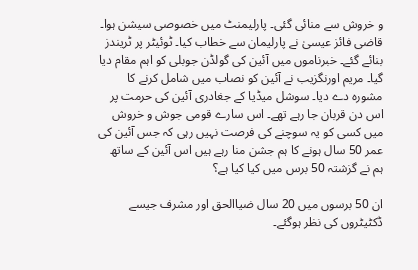و خروش سے منائی گئی۔ پارلیمنٹ میں خصوصی سیشن ہوا۔ قاضی فائز عیسیٰ نے پارلیمان سے خطاب کیا۔ ٹوئیٹر پر ٹریندز بنائے گئے۔ خبرناموں میں آئین کی گولڈن جوبلی کو اہم مقام دیا گیا۔ مریم اورنگزیب نے آئین کو نصاب میں شامل کرنے کا مشورہ دے دیا۔ سوشل میڈیا کے جغادری آئین کی حرمت پر اس دن قربان جا رہے تھے۔ اس سارے قومی جوش و خروش میں کسی کو یہ سوچنے کی فرصت نہیں رہی کہ جس آئین کی عمر 50 سال ہونے کا ہم جشن منا رہے ہیں اس آئین کے ساتھ ہم نے گزشتہ 50 برس میں کیا کیا ہے؟

ان 50 برسوں میں 20 سال ضیاالحق اور مشرف جیسے ڈکٹیٹروں کی نظر ہوگئے۔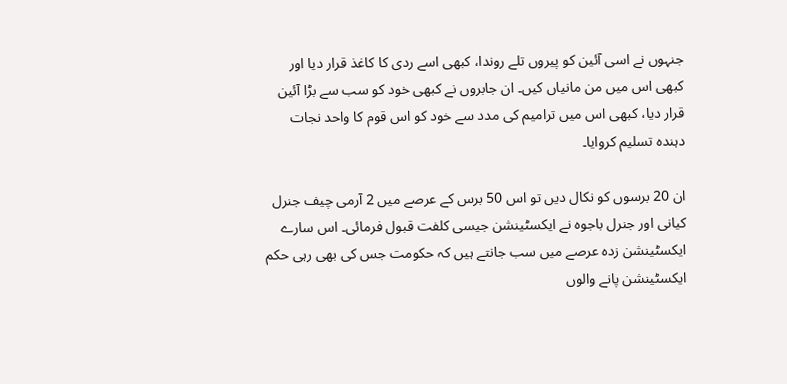جنہوں نے اسی آئین کو پیروں تلے روندا، کبھی اسے ردی کا کاغذ قرار دیا اور کبھی اس میں من مانیاں کیں۔ ان جابروں نے کبھی خود کو سب سے بڑا آئین قرار دیا، کبھی اس میں ترامیم کی مدد سے خود کو اس قوم کا واحد نجات دہندہ تسلیم کروایا۔

ان 20 برسوں کو نکال دیں تو اس 50 برس کے عرصے میں 2 آرمی چیف جنرل کیانی اور جنرل باجوہ نے ایکسٹینشن جیسی کلفت قبول فرمائی۔ اس سارے ایکسٹینشن زدہ عرصے میں سب جانتے ہیں کہ حکومت جس کی بھی رہی حکم ایکسٹینشن پانے والوں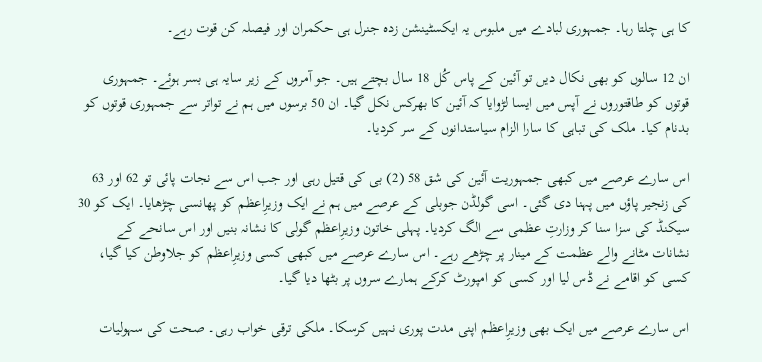کا ہی چلتا رہا۔ جمہوری لبادے میں ملبوس یہ ایکسٹینشن زدہ جنرل ہی حکمران اور فیصلہ کن قوت رہے۔

ان 12 سالوں کو بھی نکال دیں تو آئین کے پاس کُل 18 سال بچتے ہیں۔ جو آمروں کے زیر سایہ ہی بسر ہوئے۔ جمہوری قوتوں کو طاقتوروں نے آپس میں ایسا لڑوایا کہ آئین کا بھرکس نکل گیا۔ ان 50 برسوں میں ہم نے تواتر سے جمہوری قوتوں کو بدنام کیا۔ ملک کی تباہی کا سارا الزام سیاستدانوں کے سر کردیا۔

اس سارے عرصے میں کبھی جمہوریت آئین کی شق 58 (2) بی کی قتیل رہی اور جب اس سے نجات پائی تو 62 اور 63 کی زنجیر پاؤں میں پہنا دی گئی۔ اسی گولڈن جوبلی کے عرصے میں ہم نے ایک وزیرِاعظم کو پھانسی چڑھایا۔ ایک کو 30 سیکنڈ کی سزا سنا کر وزارتِ عظمی سے الگ کردیا۔ پہلی خاتون وزیرِاعظم گولی کا نشانہ بنیں اور اس سانحے کے نشانات مٹانے والے عظمت کے مینار پر چڑھے رہے۔ اس سارے عرصے میں کبھی کسی وزیرِاعظم کو جلاوطن کیا گیا، کسی کو اقامے نے ڈس لیا اور کسی کو امپورٹ کرکے ہمارے سروں پر بٹھا دیا گیا۔

اس سارے عرصے میں ایک بھی وزیرِاعظم اپنی مدت پوری نہیں کرسکا۔ ملکی ترقی خواب رہی۔ صحت کی سہولیات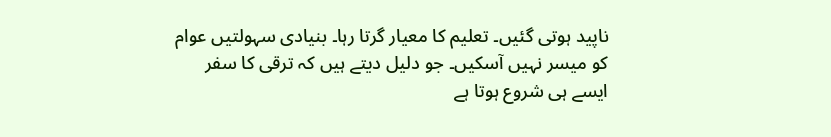ناپید ہوتی گئیں۔ تعلیم کا معیار گرتا رہا۔ بنیادی سہولتیں عوام کو میسر نہیں آسکیں۔ جو دلیل دیتے ہیں کہ ترقی کا سفر ایسے ہی شروع ہوتا ہے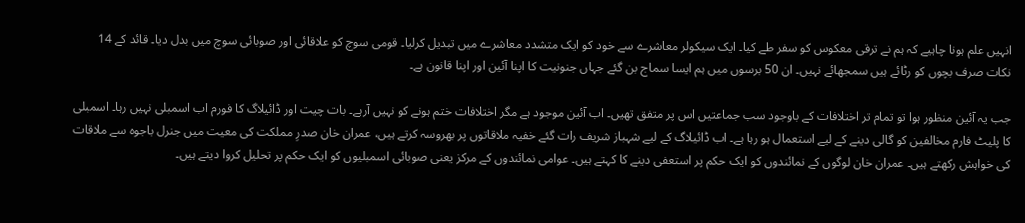انہیں علم ہونا چاہیے کہ ہم نے ترقی معکوس کو سفر طے کیا۔ ایک سیکولر معاشرے سے خود کو ایک متشدد معاشرے میں تبدیل کرلیا۔ قومی سوچ کو علاقائی اور صوبائی سوچ میں بدل دیا۔ قائد کے 14 نکات صرف بچوں کو رٹائے ہیں سمجھائے نہیں۔ ان 50 برسوں میں ہم ایسا سماج بن گئے جہاں جنونیت کا اپنا آئین اور اپنا قانون ہے۔

جب یہ آئین منظور ہوا تو تمام تر اختلافات کے باوجود سب جماعتیں اس پر متفق تھیں۔ اب آئین موجود ہے مگر اختلافات ختم ہونے کو نہیں آرہے۔ بات چیت اور ڈائیلاگ کا فورم اب اسمبلی نہیں رہا۔ اسمبلی کا پلیٹ فارم مخالفین کو گالی دینے کے لیے استعمال ہو رہا ہے۔ اب ڈائیلاگ کے لیے شہباز شریف رات گئے خفیہ ملاقاتوں پر بھروسہ کرتے ہیں، عمران خان صدرِ مملکت کی معیت میں جنرل باجوہ سے ملاقات کی خواہش رکھتے ہیں۔ عمران خان لوگوں کے نمائندوں کو ایک حکم پر استعفی دینے کا کہتے ہیں۔ عوامی نمائندوں کے مرکز یعنی صوبائی اسمبلیوں کو ایک حکم پر تحلیل کروا دیتے ہیں۔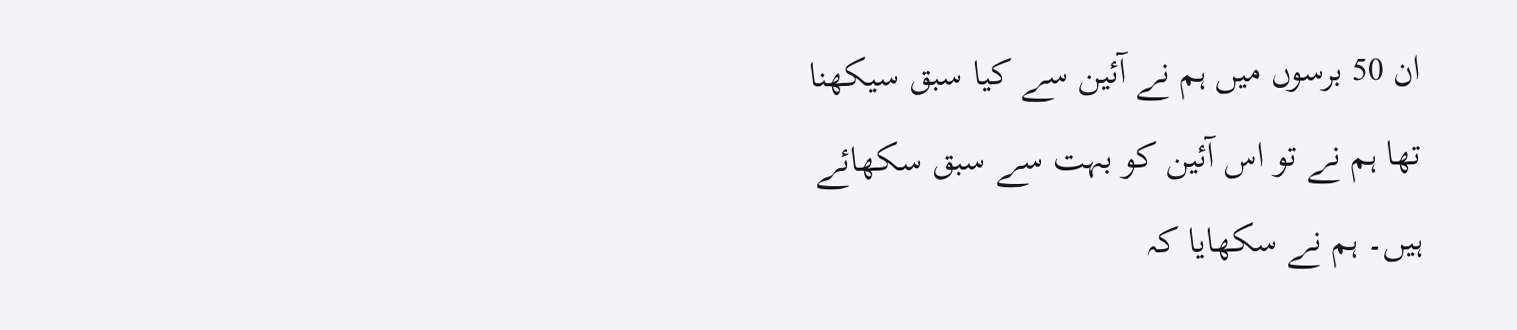ان 50 برسوں میں ہم نے آئین سے کیا سبق سیکھنا تھا ہم نے تو اس آئین کو بہت سے سبق سکھائے ہیں۔ ہم نے سکھایا کہ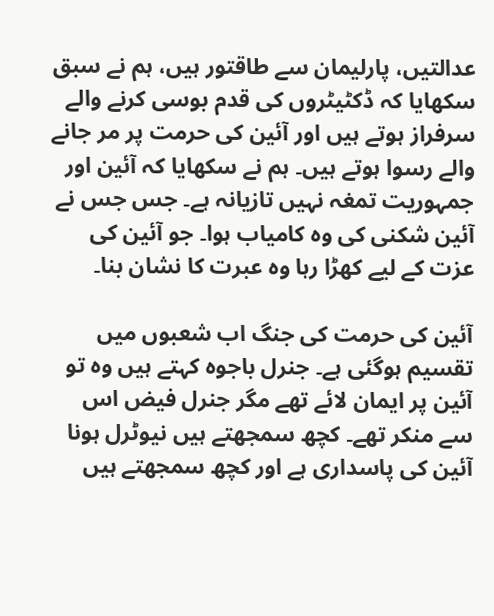عدالتیں، پارلیمان سے طاقتور ہیں، ہم نے سبق سکھایا کہ ڈکٹیٹروں کی قدم بوسی کرنے والے سرفراز ہوتے ہیں اور آئین کی حرمت پر مر جانے والے رسوا ہوتے ہیں۔ ہم نے سکھایا کہ آئین اور جمہوریت تمغہ نہیں تازیانہ ہے۔ جس جس نے آئین شکنی کی وہ کامیاب ہوا۔ جو آئین کی عزت کے لیے کھڑا رہا وہ عبرت کا نشان بنا۔

آئین کی حرمت کی جنگ اب شعبوں میں تقسیم ہوگئی ہے۔ جنرل باجوہ کہتے ہیں وہ تو آئین پر ایمان لائے تھے مگر جنرل فیض اس سے منکر تھے۔ کچھ سمجھتے ہیں نیوٹرل ہونا آئین کی پاسداری ہے اور کچھ سمجھتے ہیں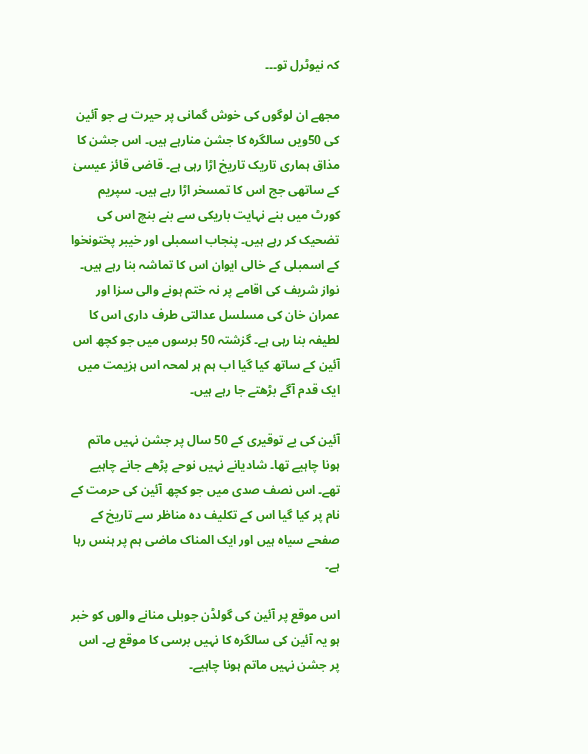کہ نیوٹرل تو۔۔۔

مجھے ان لوگوں کی خوش گمانی پر حیرت ہے جو آئین کی 50ویں سالگرہ کا جشن منارہے ہیں۔ اس جشن کا مذاق ہماری تاریک تاریخ اڑا رہی ہے۔ قاضی قائز عیسیٰ کے ساتھی جج اس کا تمسخر اڑا رہے ہیں۔ سپریم کورٹ میں بنے نہایت باریکی سے بنے بنچ اس کی تضحیک کر رہے ہیں۔ پنجاب اسمبلی اور خیبر پختونخوا کے اسمبلی کے خالی ایوان اس کا تماشہ بنا رہے ہیں۔ نواز شریف کی اقامے پر نہ ختم ہونے والی سزا اور عمران خان کی مسلسل عدالتی طرف داری اس کا لطیفہ بنا رہی ہے۔ گزشتہ 50 برسوں میں جو کچھ اس آئین کے ساتھ کیا گیا اب ہم ہر لمحہ اس ہزیمت میں ایک قدم آگے بڑھتے جا رہے ہیں۔

آئین کی بے توقیری کے 50 سال پر جشن نہیں ماتم ہونا چاہیے تھا۔ شادیانے نہیں نوحے پڑھے جانے چاہیے تھے۔ اس نصف صدی میں جو کچھ آئین کی حرمت کے نام پر کیا گیا اس کے تکلیف دہ مناظر سے تاریخ کے صفحے سیاہ ہیں اور ایک المناک ماضی ہم پر ہنس رہا ہے۔

اس موقع پر آئین کی گولڈن جوبلی منانے والوں کو خبر ہو یہ آئین کی سالگرہ کا نہیں برسی کا موقع ہے۔ اس پر جشن نہیں ماتم ہونا چاہیے۔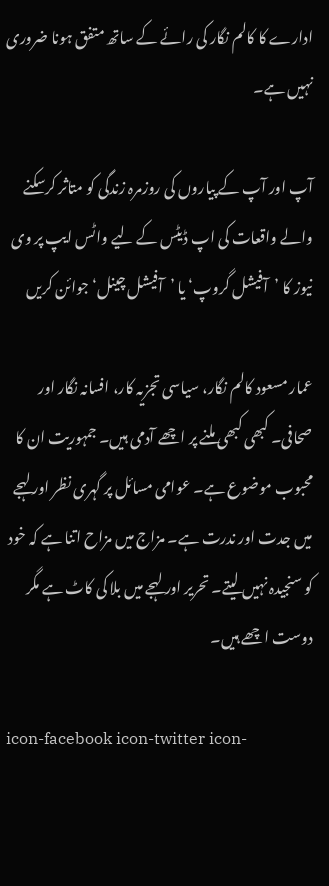ادارے کا کالم نگار کی رائے کے ساتھ متفق ہونا ضروری نہیں ہے۔

آپ اور آپ کے پیاروں کی روزمرہ زندگی کو متاثر کرسکنے والے واقعات کی اپ ڈیٹس کے لیے واٹس ایپ پر وی نیوز کا ’آفیشل گروپ‘ یا ’آفیشل چینل‘ جوائن کریں

عمار مسعود کالم نگار، سیاسی تجزیہ کار، افسانہ نگار اور صحافی۔ کبھی کبھی ملنے پر اچھے آدمی ہیں۔ جمہوریت ان کا محبوب موضوع ہے۔ عوامی مسائل پر گہری نظر اور لہجے میں جدت اور ندرت ہے۔ مزاج میں مزاح اتنا ہے کہ خود کو سنجیدہ نہیں لیتے۔ تحریر اور لہجے میں بلا کی کاٹ ہے مگر دوست اچھے ہیں۔

icon-facebook icon-twitter icon-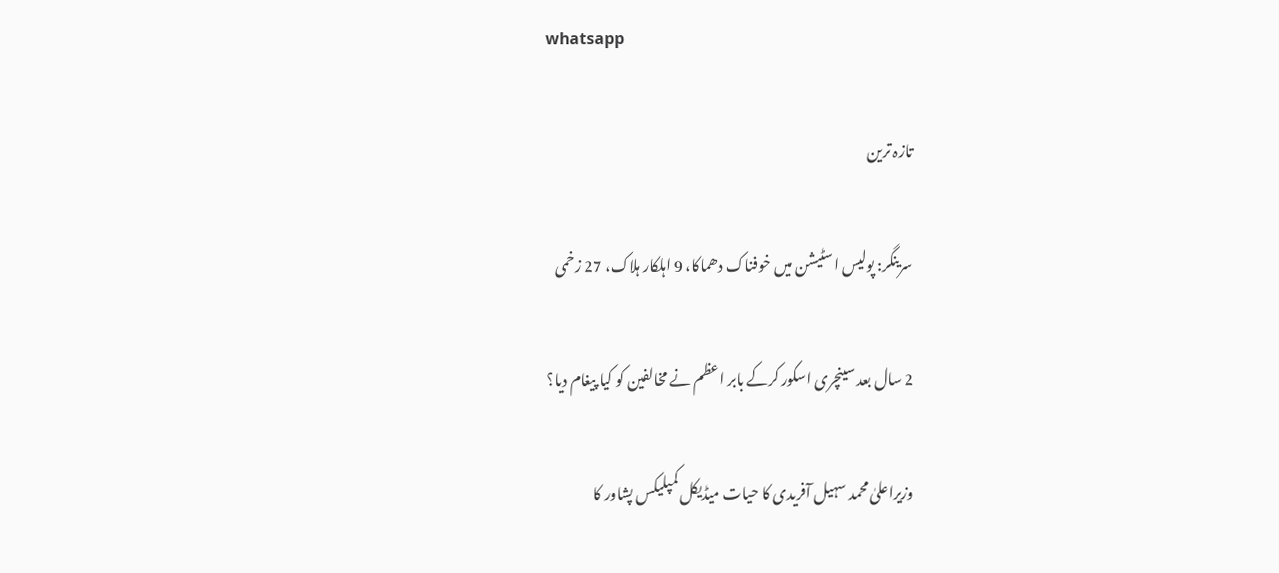whatsapp

تازہ ترین

سرینگر: پولیس اسٹیشن میں خوفناک دھماکا، 9 اہلکار ہلاک، 27 زخمی

2 سال بعد سینچری اسکور کرکے بابر اعظم نے مخالفین کو کیا پیغام دیا؟

وزیراعلیٰ محمد سہیل آفریدی کا حیات میڈیکل کمپلیکس پشاور کا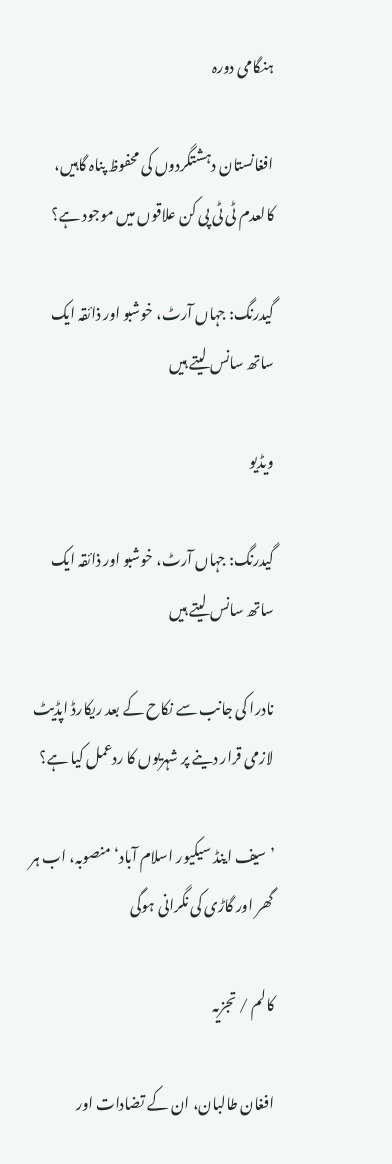ہنگامی دورہ

افغانستان دہشتگردوں کی محفوظ پناہ گاہیں، کالعدم ٹی ٹی پی کن علاقوں میں موجود ہے؟

گیدرنگ: جہاں آرٹ، خوشبو اور ذائقہ ایک ساتھ سانس لیتے ہیں

ویڈیو

گیدرنگ: جہاں آرٹ، خوشبو اور ذائقہ ایک ساتھ سانس لیتے ہیں

نادرا کی جانب سے نکاح کے بعد ریکارڈ اپڈیٹ لازمی قرار دینے پر شہریوں کا ردعمل کیا ہے؟

’سیف اینڈ سیکیور اسلام آباد‘ منصوبہ، اب ہر گھر اور گاڑی کی نگرانی ہوگی

کالم / تجزیہ

افغان طالبان، ان کے تضادات اور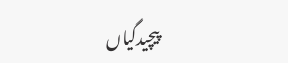پیچیدگیاں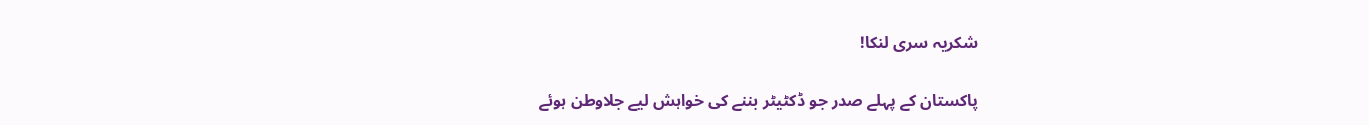شکریہ سری لنکا!

پاکستان کے پہلے صدر جو ڈکٹیٹر بننے کی خواہش لیے جلاوطن ہوئے